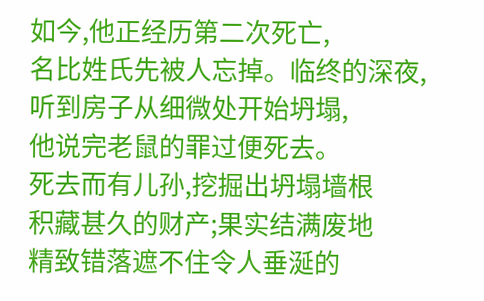如今,他正经历第二次死亡,
名比姓氏先被人忘掉。临终的深夜,
听到房子从细微处开始坍塌,
他说完老鼠的罪过便死去。
死去而有儿孙,挖掘出坍塌墙根
积藏甚久的财产;果实结满废地
精致错落遮不住令人垂涎的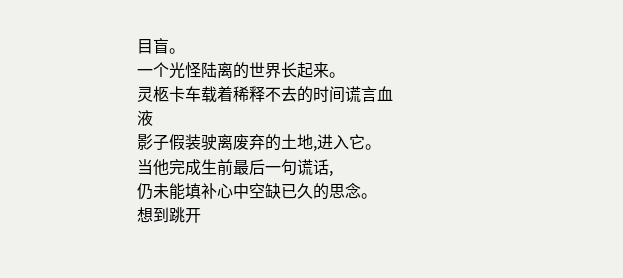目盲。
一个光怪陆离的世界长起来。
灵柩卡车载着稀释不去的时间谎言血液
影子假装驶离废弃的土地,进入它。
当他完成生前最后一句谎话,
仍未能填补心中空缺已久的思念。
想到跳开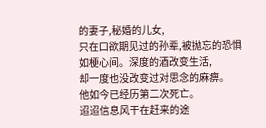的妻子,秘婚的儿女,
只在口欲期见过的孙辈,被抛忘的恐惧
如梗心间。深度的酒改变生活,
却一度也没改变过对思念的麻痹。
他如今已经历第二次死亡。
迢迢信息风干在赶来的途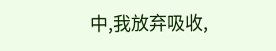中,我放弃吸收,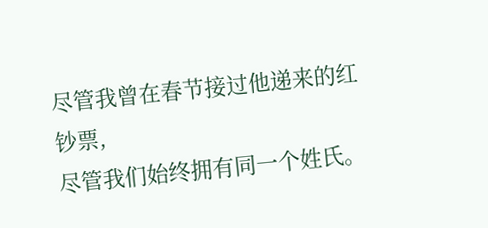尽管我曾在春节接过他递来的红钞票,
尽管我们始终拥有同一个姓氏。